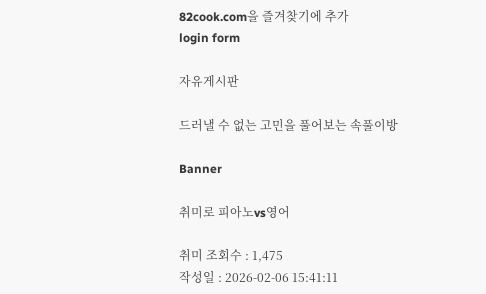82cook.com을 즐겨찾기에 추가
login form

자유게시판

드러낼 수 없는 고민을 풀어보는 속풀이방

Banner

취미로 피아노vs영어

취미 조회수 : 1,475
작성일 : 2026-02-06 15:41:11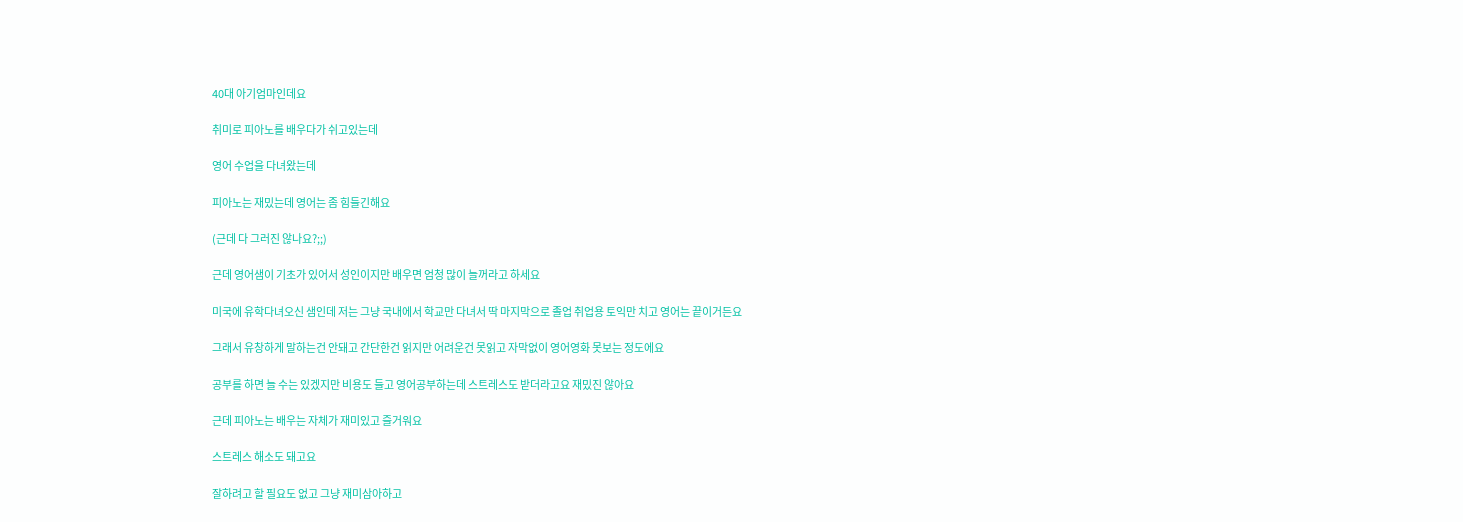40대 아기엄마인데요

취미로 피아노를 배우다가 쉬고있는데

영어 수업을 다녀왔는데

피아노는 재밌는데 영어는 좀 힘들긴해요

(근데 다 그러진 않나요?;;)

근데 영어샘이 기초가 있어서 성인이지만 배우면 엄청 많이 늘꺼라고 하세요

미국에 유학다녀오신 샘인데 저는 그냥 국내에서 학교만 다녀서 딱 마지막으로 졸업 취업용 토익만 치고 영어는 끝이거든요

그래서 유창하게 말하는건 안돼고 간단한건 읽지만 어려운건 못읽고 자막없이 영어영화 못보는 정도에요

공부를 하면 늘 수는 있겠지만 비용도 들고 영어공부하는데 스트레스도 받더라고요 재밌진 않아요

근데 피아노는 배우는 자체가 재미있고 즐거워요

스트레스 해소도 돼고요

잘하려고 할 필요도 없고 그냥 재미삼아하고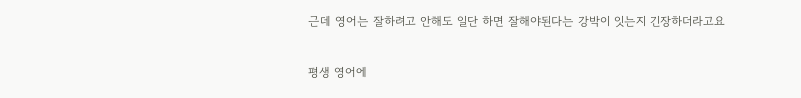근데 영어는 잘하려고 안해도 일단 하면 잘해야된다는 강박이 잇는지 긴장하더라고요

평생 영어에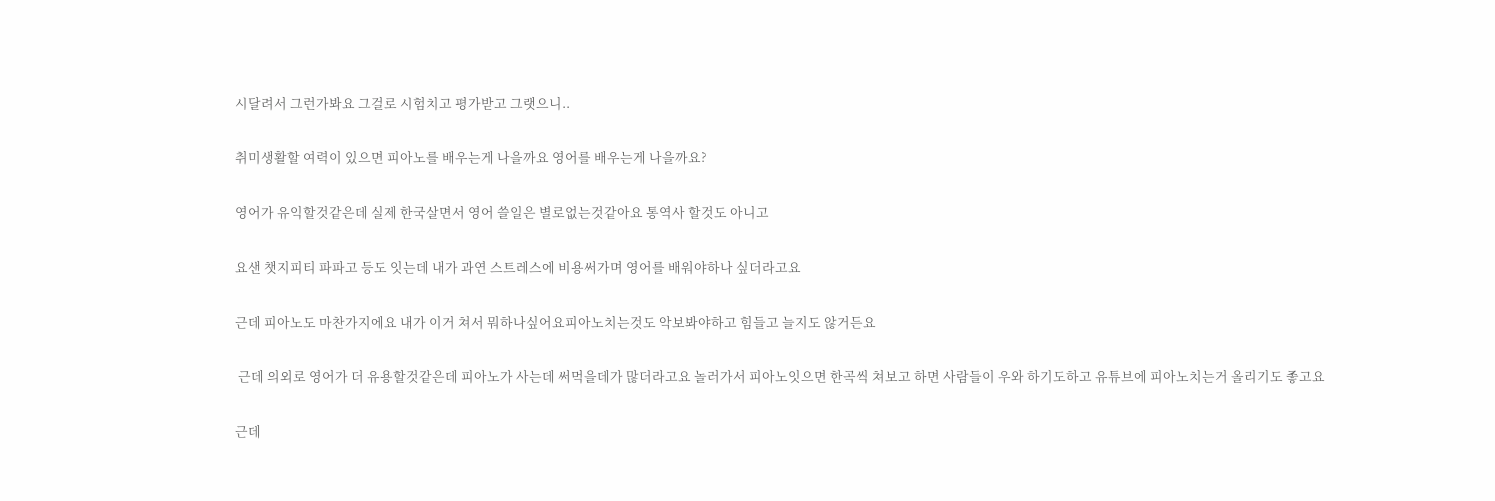시달려서 그런가봐요 그걸로 시험치고 평가받고 그랫으니..

취미생활할 여력이 있으면 피아노를 배우는게 나을까요 영어를 배우는게 나을까요?

영어가 유익할것같은데 실제 한국살면서 영어 쓸일은 별로없는것같아요 통역사 할것도 아니고

요샌 챗지피티 파파고 등도 잇는데 내가 과연 스트레스에 비용써가며 영어를 배워야하나 싶더라고요

근데 피아노도 마찬가지에요 내가 이거 쳐서 뭐하나싶어요피아노치는것도 악보봐야하고 힘들고 늘지도 않거든요

 근데 의외로 영어가 더 유용할것같은데 피아노가 사는데 써먹을데가 많더라고요 놀러가서 피아노잇으면 한곡씩 쳐보고 하면 사람들이 우와 하기도하고 유튜브에 피아노치는거 올리기도 좋고요

근데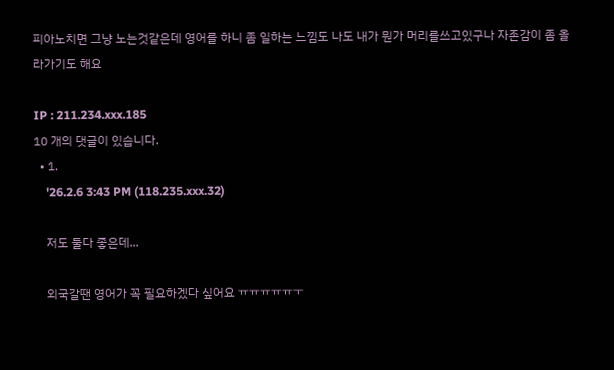피아노치면 그냥 노는것같은데 영어를 하니 좀 일하는 느낌도 나도 내가 뭔가 머리를쓰고있구나 자존감이 좀 올라가기도 해요

IP : 211.234.xxx.185
10 개의 댓글이 있습니다.
  • 1.
    '26.2.6 3:43 PM (118.235.xxx.32)

    저도 둘다 좋은데...

    외국갈땐 영어가 꼭 필요하겠다 싶어요 ㅠㅠㅠㅠㅠㅜ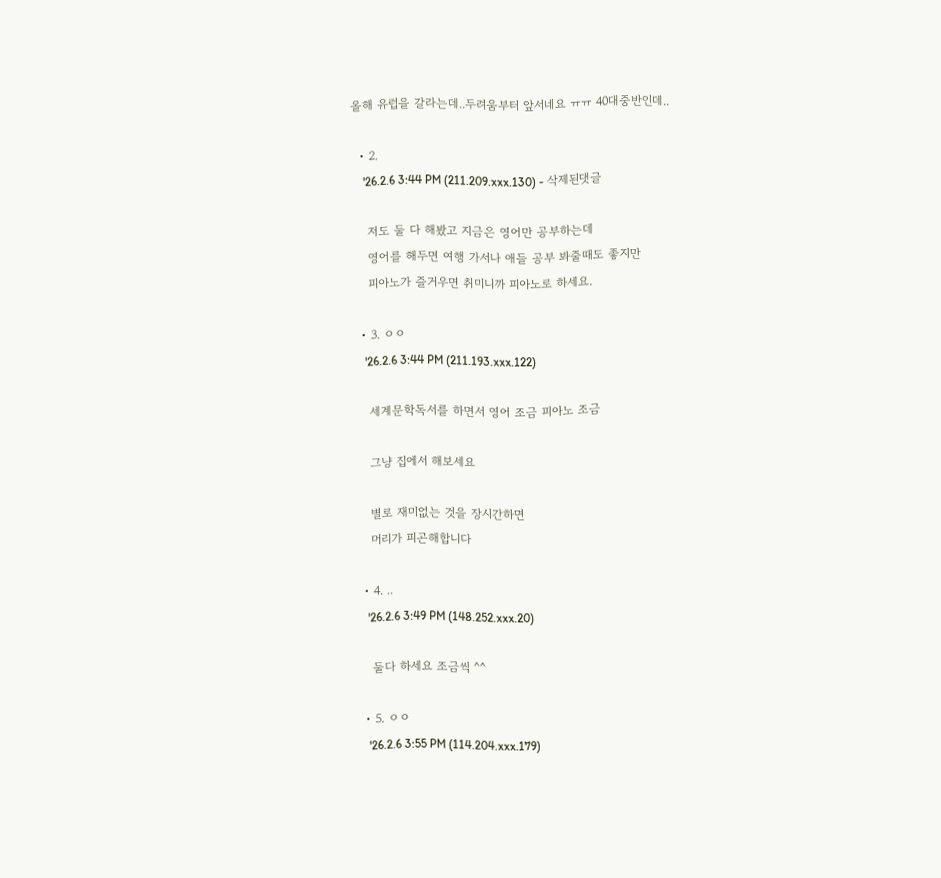올해 유럽을 갈라는데..두려움부터 앞서네요 ㅠㅠ 40대중반인데..

  • 2.
    '26.2.6 3:44 PM (211.209.xxx.130) - 삭제된댓글

    저도 둘 다 해봤고 지금은 영어만 공부하는데
    영어를 해두면 여행 가서나 애들 공부 봐줄때도 좋지만
    피아노가 즐거우면 취미니까 피아노로 하세요.

  • 3. ㅇㅇ
    '26.2.6 3:44 PM (211.193.xxx.122)

    세계문학독서를 하면서 영어 조금 피아노 조금

    그냥 집에서 해보세요

    별로 재미없는 것을 장시간하면
    머리가 피곤해합니다

  • 4. ..
    '26.2.6 3:49 PM (148.252.xxx.20)

    둘다 하세요 조금씩 ^^

  • 5. ㅇㅇ
    '26.2.6 3:55 PM (114.204.xxx.179)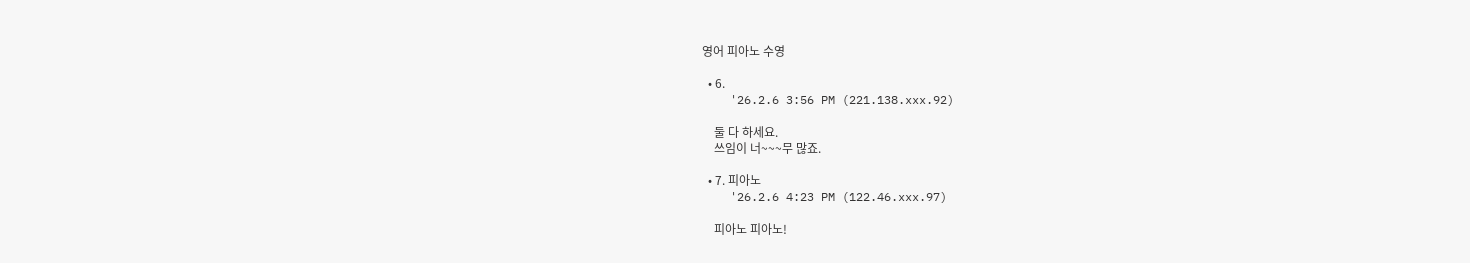영어 피아노 수영

  • 6.
    '26.2.6 3:56 PM (221.138.xxx.92)

    둘 다 하세요.
    쓰임이 너~~~무 많죠.

  • 7. 피아노
    '26.2.6 4:23 PM (122.46.xxx.97)

    피아노 피아노!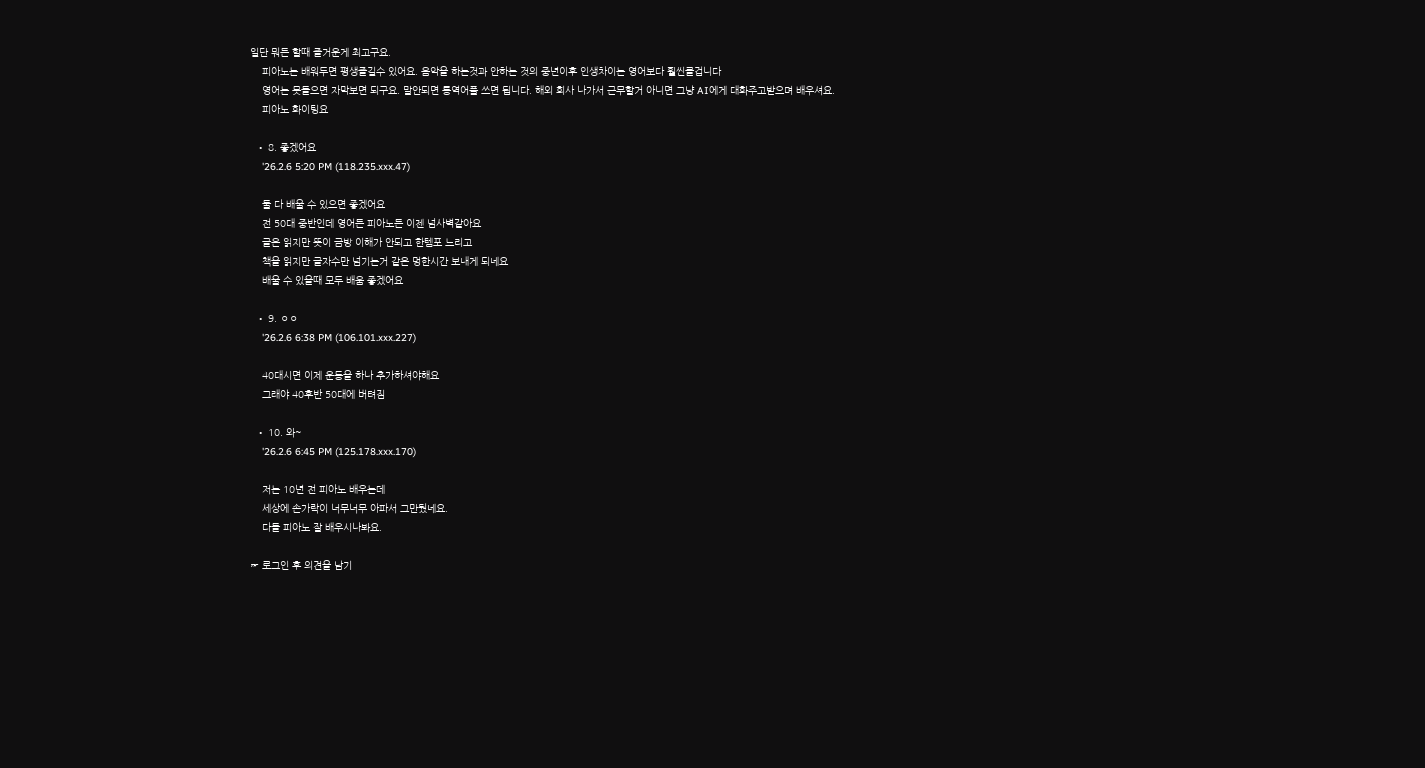일단 뭐든 할때 즐거운게 최고구요.
    피아노는 배워두면 평생즐길수 있어요. 음악을 하는것과 안하는 것의 중년이후 인생차이는 영어보다 훨씬클겁니다
    영어는 못들으면 자막보면 되구요. 말안되면 통역어플 쓰면 됩니다. 해외 회사 나가서 근무할거 아니면 그냥 AI에게 대화주고받으며 배우셔요.
    피아노 화이팅요

  • 8. 좋겠어요
    '26.2.6 5:20 PM (118.235.xxx.47)

    둘 다 배울 수 있으면 좋겠어요
    전 50대 중반인데 영어든 피아노든 이젠 넘사벽같아요
    글은 읽지만 뜻이 금방 이해가 안되고 한템포 느리고
    책을 읽지만 글자수만 넘기는거 같은 멍한시간 보내게 되네요
    배울 수 있을때 모두 배움 좋겠어요

  • 9. ㅇㅇ
    '26.2.6 6:38 PM (106.101.xxx.227)

    40대시면 이제 운동을 하나 추가하셔야해요
    그래야 40후반 50대에 버텨짐

  • 10. 와~
    '26.2.6 6:45 PM (125.178.xxx.170)

    저는 10년 전 피아노 배우는데
    세상에 손가락이 너무너무 아파서 그만뒀네요.
    다들 피아노 잘 배우시나봐요.

☞ 로그인 후 의견을 남기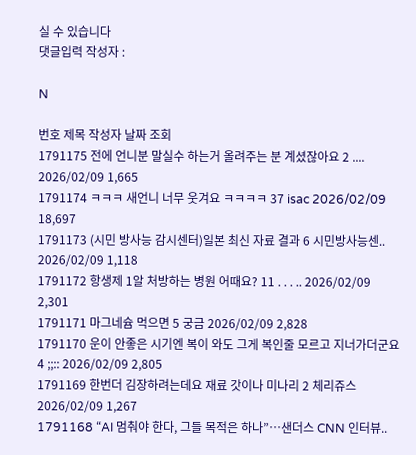실 수 있습니다
댓글입력 작성자 :

N

번호 제목 작성자 날짜 조회
1791175 전에 언니분 말실수 하는거 올려주는 분 계셨잖아요 2 .... 2026/02/09 1,665
1791174 ㅋㅋㅋ 새언니 너무 웃겨요 ㅋㅋㅋㅋ 37 isac 2026/02/09 18,697
1791173 (시민 방사능 감시센터)일본 최신 자료 결과 6 시민방사능센.. 2026/02/09 1,118
1791172 항생제 1알 처방하는 병원 어때요? 11 . . . .. 2026/02/09 2,301
1791171 마그네슘 먹으면 5 궁금 2026/02/09 2,828
1791170 운이 안좋은 시기엔 복이 와도 그게 복인줄 모르고 지너가더군요 4 ;;:: 2026/02/09 2,805
1791169 한번더 김장하려는데요 재료 갓이나 미나리 2 체리쥬스 2026/02/09 1,267
1791168 “AI 멈춰야 한다, 그들 목적은 하나”…샌더스 CNN 인터뷰..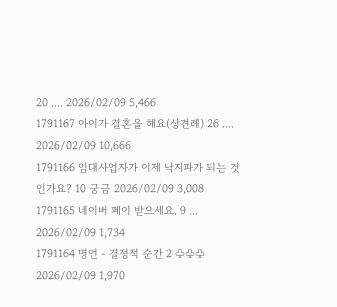20 .... 2026/02/09 5,466
1791167 아이가 결혼을 해요(상견례) 26 .... 2026/02/09 10,666
1791166 임대사업자가 이제 낙지파가 되는 것인가요? 10 궁금 2026/02/09 3,008
1791165 네이버 페이 받으세요. 9 ... 2026/02/09 1,734
1791164 명언 - 결정적 순간 2 ♧♧♧ 2026/02/09 1,970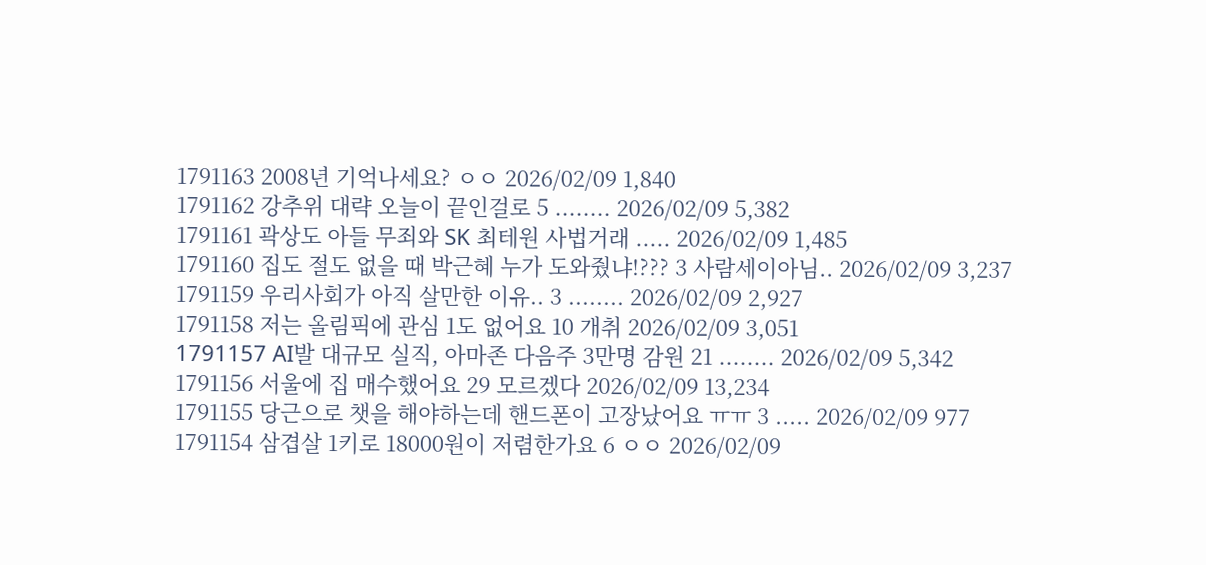1791163 2008년 기억나세요? ㅇㅇ 2026/02/09 1,840
1791162 강추위 대략 오늘이 끝인걸로 5 ........ 2026/02/09 5,382
1791161 곽상도 아들 무죄와 SK 최테원 사법거래 ..... 2026/02/09 1,485
1791160 집도 절도 없을 때 박근혜 누가 도와줬냐!??? 3 사람세이아님.. 2026/02/09 3,237
1791159 우리사회가 아직 살만한 이유.. 3 ........ 2026/02/09 2,927
1791158 저는 올림픽에 관심 1도 없어요 10 개취 2026/02/09 3,051
1791157 AI발 대규모 실직, 아마존 다음주 3만명 감원 21 ........ 2026/02/09 5,342
1791156 서울에 집 매수했어요 29 모르겠다 2026/02/09 13,234
1791155 당근으로 챗을 해야하는데 핸드폰이 고장났어요 ㅠㅠ 3 ..... 2026/02/09 977
1791154 삼겹살 1키로 18000원이 저렴한가요 6 ㅇㅇ 2026/02/09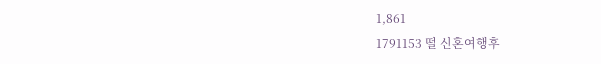1,861
1791153 떨 신혼여행후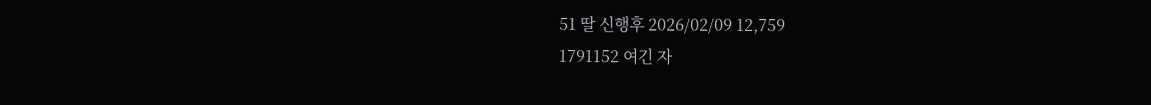51 딸 신행후 2026/02/09 12,759
1791152 여긴 자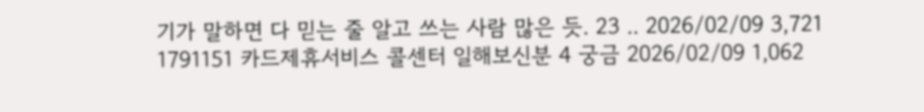기가 말하면 다 믿는 줄 알고 쓰는 사람 많은 듯. 23 .. 2026/02/09 3,721
1791151 카드제휴서비스 콜센터 일해보신분 4 궁금 2026/02/09 1,062